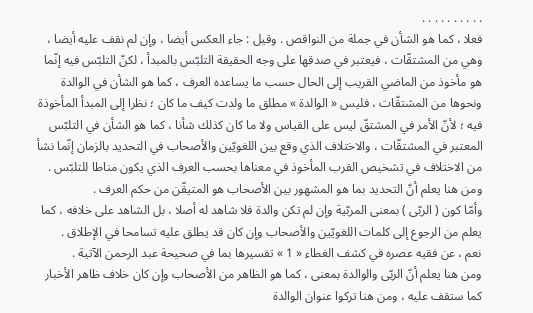. . . . . . . . . .
فعلا ، كما هو الشأن في جملة من النواقص . وقيل : جاء العكس أيضا ، وإن لم نقف عليه أيضا ، وهي من المشتقّات ، فيعتبر في صدقها على وجه الحقيقة التلبّس بالمبدأ ، لكنّ التلبّس فيه إنّما هو مأخوذ من الماضي القريب إلى الحال حسب ما يساعده العرف ، كما هو الشأن في الوالدة ونحوها من المشتقّات ، فليس « الوالدة » مطلق ما ولدت كيف ما كان ؛ نظرا إلى المبدأ المأخوذة فيه ؛ لأنّ الأمر في المشتقّ ليس على القياس ولا ما كان كذلك شأنا ، كما هو الشأن في التلبّس المعتبر في المشتقّات ، والاختلاف الذي وقع بين اللغويّين والأصحاب في التحديد بالزمان إنّما نشأ من الاختلاف في تشخيص القرب المأخوذ في معناها بحسب العرف الذي يكون مناطا للتلبّس .
ومن هنا يعلم أنّ التحديد بما هو المشهور بين الأصحاب هو المتيقّن من حكم العرف .
وأمّا كون ( الربّى ) بمعنى المربّية وإن لم تكن والدة فلا شاهد له أصلا ، بل الشاهد على خلافه ، كما يعلم من الرجوع إلى كلمات اللغويّين والأصحاب وإن كان قد يطلق عليه تسامحا في الإطلاق .
نعم ، عن فقيه عصره في كشف الغطاء « 1 » تفسيرها بما في صحيحة عبد الرحمن الآتية .
ومن هنا يعلم أنّ الربّى والوالدة بمعنى ، كما هو الظاهر من الأصحاب وإن كان خلاف ظاهر الأخبار كما ستقف عليه ، ومن هنا تركوا عنوان الوالدة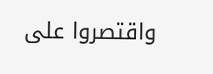واقتصروا على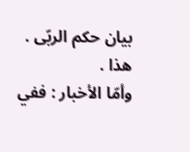بيان حكم الربّى . هذا .
وأمّا الأخبار : ففي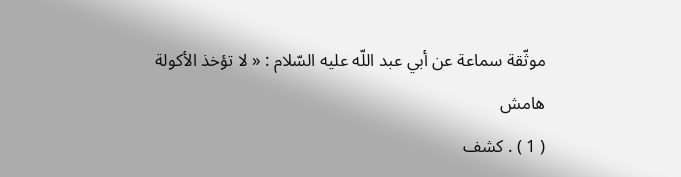موثّقة سماعة عن أبي عبد اللّه عليه السّلام : « لا تؤخذ الأكولة
هامش
( 1 ) . كشف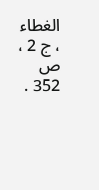الغطاء ، ج 2 ، ص 352 .